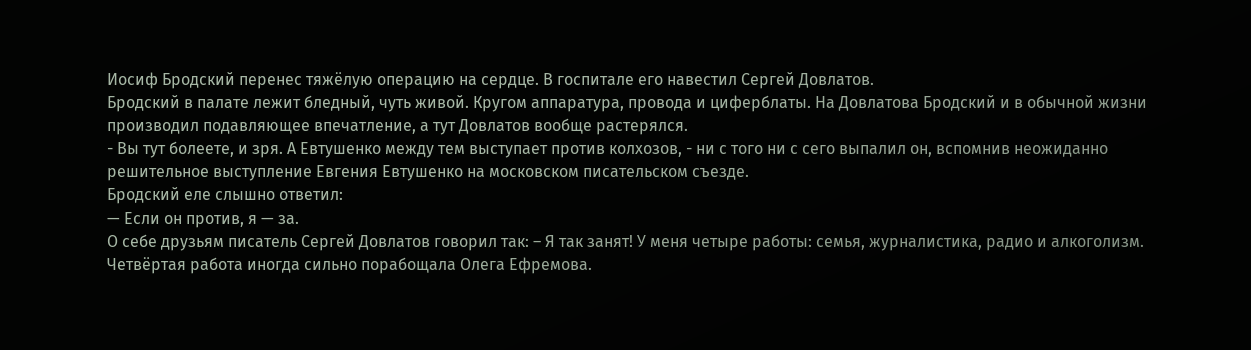Иосиф Бродский перенес тяжёлую операцию на сердце. В госпитале его навестил Сергей Довлатов.
Бродский в палате лежит бледный, чуть живой. Кругом аппаратура, провода и циферблаты. На Довлатова Бродский и в обычной жизни производил подавляющее впечатление, а тут Довлатов вообще растерялся.
- Вы тут болеете, и зря. А Евтушенко между тем выступает против колхозов, - ни с того ни с сего выпалил он, вспомнив неожиданно решительное выступление Евгения Евтушенко на московском писательском съезде.
Бродский еле слышно ответил:
— Если он против, я — за.
О себе друзьям писатель Сергей Довлатов говорил так: – Я так занят! У меня четыре работы: семья, журналистика, радио и алкоголизм.
Четвёртая работа иногда сильно порабощала Олега Ефремова.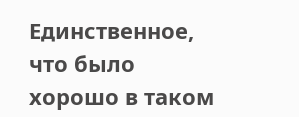Единственное, что было хорошо в таком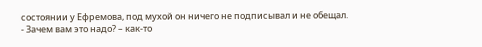состоянии у Ефремова, под мухой он ничего не подписывал и не обещал.
- Зачем вам это надо? – как-то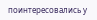поинтересовались у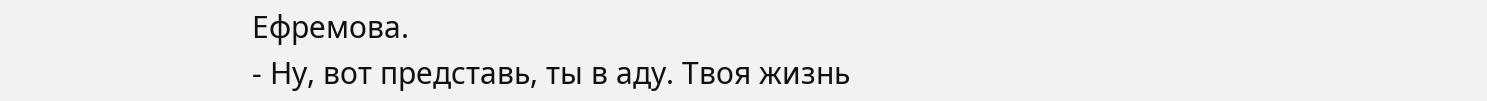Ефремова.
- Ну, вот представь, ты в аду. Твоя жизнь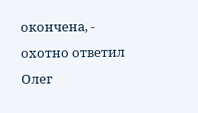окончена, - охотно ответил Олег